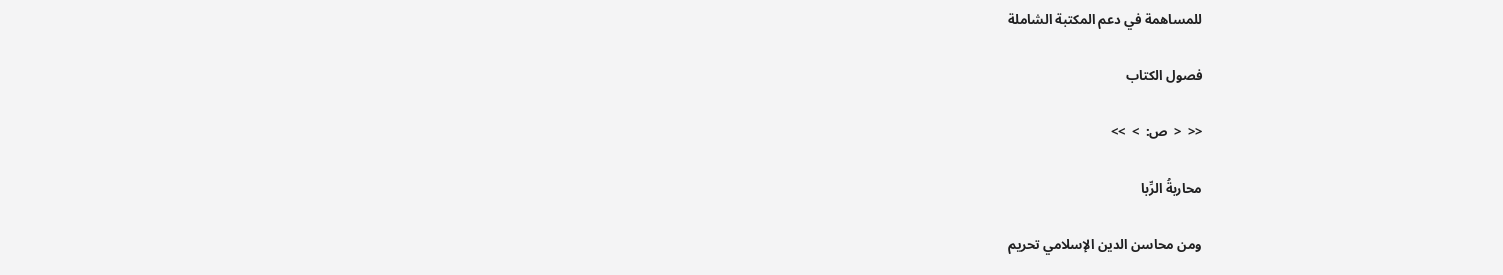للمساهمة في دعم المكتبة الشاملة

فصول الكتاب

<<  <  ص:  >  >>

محاربةُ الرِّبا

ومن محاسن الدين الإسلامي تحريم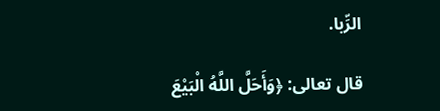الرِّبا.

قال تعالى: ﴿وَأَحَلَّ اللَّهُ الْبَيْعَ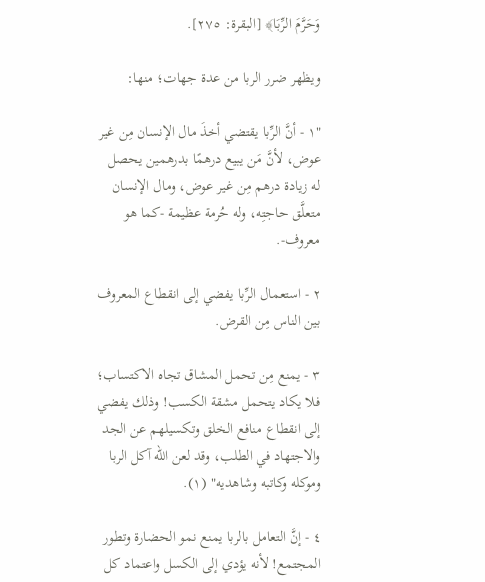وَحَرَّمَ الرِّبَا﴾ [البقرة: ٢٧٥].

ويظهر ضرر الربا من عدة جهات؛ منها:

"١ - أنَّ الرِّبا يقتضي أخذَ مال الإنسان مِن غير عوض، لأنَّ مَن يبيع درهمًا بدرهمين يحصل له زيادة درهم مِن غير عوض، ومال الإنسان متعلَّق حاجتِه، وله حُرمة عظيمة -كما هو معروف-.

٢ - استعمال الرِّبا يفضي إلى انقطاع المعروف بين الناس مِن القرض.

٣ - يمنع مِن تحمل المشاق تجاه الاكتساب؛ فلا يكاد يتحمل مشقة الكسب! وذلك يفضي إلى انقطاع منافع الخلق وتكسيلهم عن الجد والاجتهاد في الطلب، وقد لعن الله آكل الربا وموكله وكاتبه وشاهديه" (١).

٤ - إنَّ التعامل بالربا يمنع نمو الحضارة وتطور المجتمع! لأنه يؤدي إلى الكسل واعتماد كل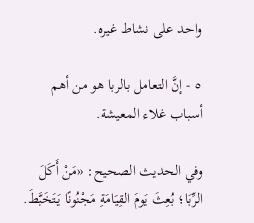واحد على نشاط غيره.

٥ - إنَّ التعامل بالربا هو من أهم أسباب غلاء المعيشة.

وفي الحديث الصحيح: «مَنْ أَكَلَ الرِّبَا؛ بُعِثَ يَومَ القِيَامَةِ مَجْنُونًا يَتَخَبَّطَ.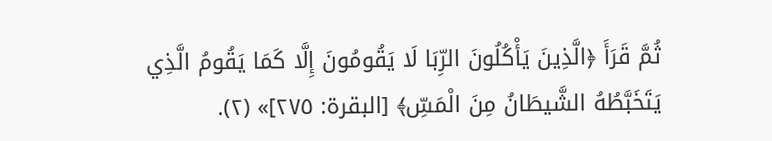ثُمَّ قَرَأَ ﴿الَّذِينَ يَأْكُلُونَ الرِّبَا لَا يَقُومُونَ إِلَّا كَمَا يَقُومُ الَّذِي يَتَخَبَّطُهُ الشَّيطَانُ مِنَ الْمَسِّ﴾ [البقرة: ٢٧٥]» (٢).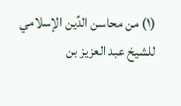(١) من محاسن الدِّين الإسلامي للشيخ عبد العزيز بن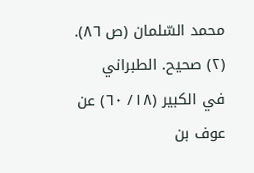محمد السّلمان (ص ٨٦).
(٢) صحيح. الطبراني في الكبير (١٨/ ٦٠) عن عوف بن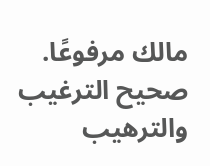مالك مرفوعًا. صحيح الترغيب والترهيب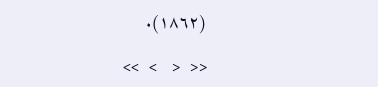(١٨٦٢).

<<  <   >  >>